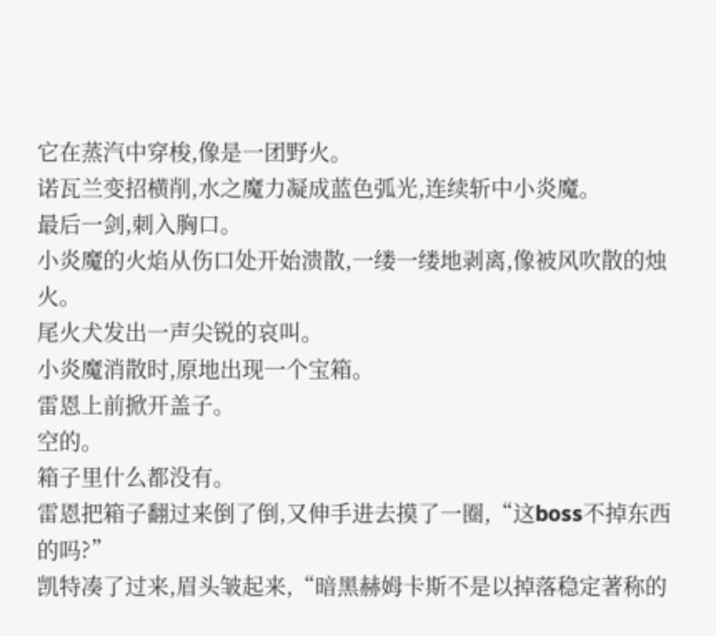它在蒸汽中穿梭,像是一团野火。
诺瓦兰变招横削,水之魔力凝成蓝色弧光,连续斩中小炎魔。
最后一剑,刺入胸口。
小炎魔的火焰从伤口处开始溃散,一缕一缕地剥离,像被风吹散的烛火。
尾火犬发出一声尖锐的哀叫。
小炎魔消散时,原地出现一个宝箱。
雷恩上前掀开盖子。
空的。
箱子里什么都没有。
雷恩把箱子翻过来倒了倒,又伸手进去摸了一圈,“这boss不掉东西的吗?”
凯特凑了过来,眉头皱起来,“暗黑赫姆卡斯不是以掉落稳定著称的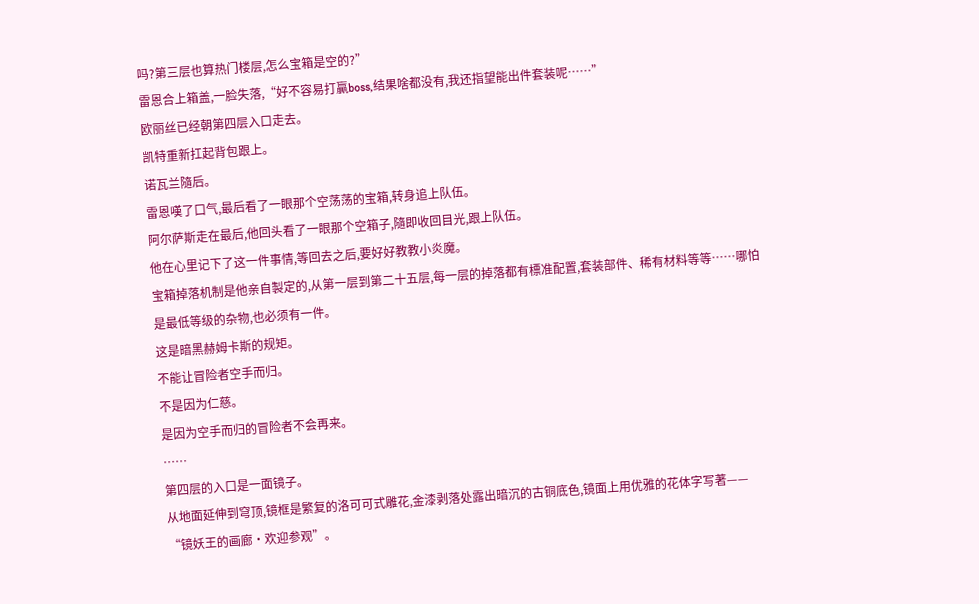吗?第三层也算热门楼层,怎么宝箱是空的?”
雷恩合上箱盖,一脸失落,“好不容易打贏boss,结果啥都没有,我还指望能出件套装呢……”
欧丽丝已经朝第四层入口走去。
凯特重新扛起背包跟上。
诺瓦兰隨后。
雷恩嘆了口气,最后看了一眼那个空荡荡的宝箱,转身追上队伍。
阿尔萨斯走在最后,他回头看了一眼那个空箱子,隨即收回目光,跟上队伍。
他在心里记下了这一件事情,等回去之后,要好好教教小炎魔。
宝箱掉落机制是他亲自製定的,从第一层到第二十五层,每一层的掉落都有標准配置,套装部件、稀有材料等等……哪怕是最低等级的杂物,也必须有一件。
这是暗黑赫姆卡斯的规矩。
不能让冒险者空手而归。
不是因为仁慈。
是因为空手而归的冒险者不会再来。
……
第四层的入口是一面镜子。
从地面延伸到穹顶,镜框是繁复的洛可可式雕花,金漆剥落处露出暗沉的古铜底色,镜面上用优雅的花体字写著——
“镜妖王的画廊·欢迎参观”。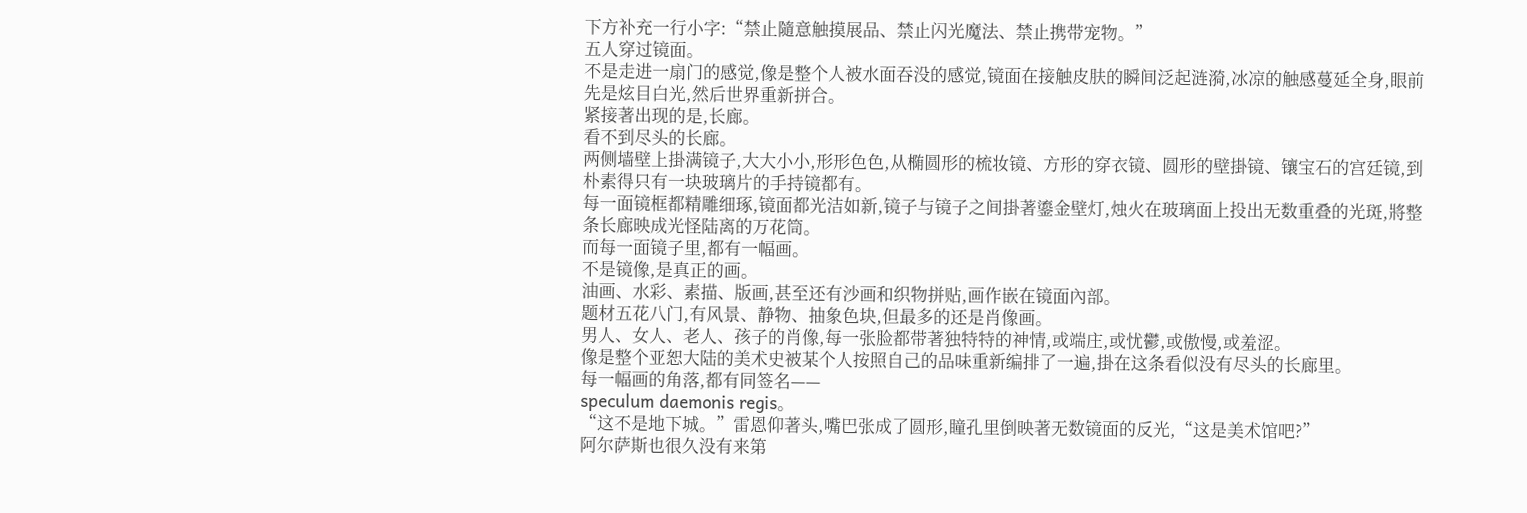下方补充一行小字:“禁止隨意触摸展品、禁止闪光魔法、禁止携带宠物。”
五人穿过镜面。
不是走进一扇门的感觉,像是整个人被水面吞没的感觉,镜面在接触皮肤的瞬间泛起涟漪,冰凉的触感蔓延全身,眼前先是炫目白光,然后世界重新拼合。
紧接著出现的是,长廊。
看不到尽头的长廊。
两侧墙壁上掛满镜子,大大小小,形形色色,从椭圆形的梳妆镜、方形的穿衣镜、圆形的壁掛镜、镶宝石的宫廷镜,到朴素得只有一块玻璃片的手持镜都有。
每一面镜框都精雕细琢,镜面都光洁如新,镜子与镜子之间掛著鎏金壁灯,烛火在玻璃面上投出无数重叠的光斑,將整条长廊映成光怪陆离的万花筒。
而每一面镜子里,都有一幅画。
不是镜像,是真正的画。
油画、水彩、素描、版画,甚至还有沙画和织物拼贴,画作嵌在镜面內部。
题材五花八门,有风景、静物、抽象色块,但最多的还是肖像画。
男人、女人、老人、孩子的肖像,每一张脸都带著独特特的神情,或端庄,或忧鬱,或傲慢,或羞涩。
像是整个亚恕大陆的美术史被某个人按照自己的品味重新编排了一遍,掛在这条看似没有尽头的长廊里。
每一幅画的角落,都有同签名——
speculum daemonis regis。
“这不是地下城。”雷恩仰著头,嘴巴张成了圆形,瞳孔里倒映著无数镜面的反光,“这是美术馆吧?”
阿尔萨斯也很久没有来第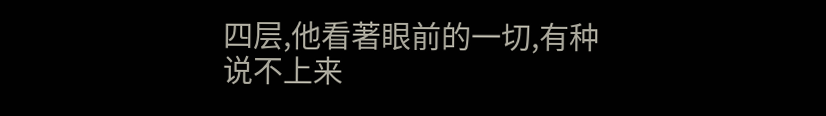四层,他看著眼前的一切,有种说不上来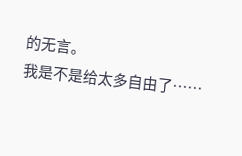的无言。
我是不是给太多自由了……